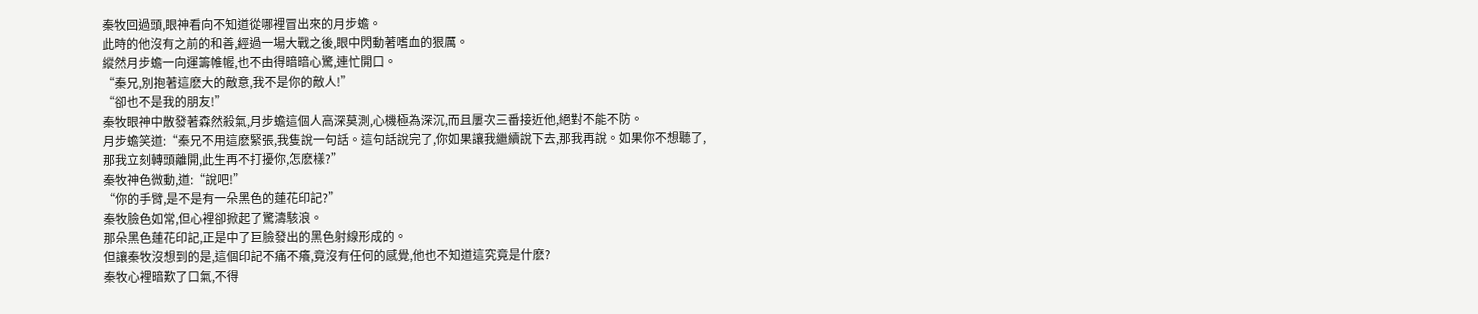秦牧回過頭,眼神看向不知道從哪裡冒出來的月步蟾。
此時的他沒有之前的和善,經過一場大戰之後,眼中閃動著嗜血的狠厲。
縱然月步蟾一向運籌帷幄,也不由得暗暗心驚,連忙開口。
“秦兄,別抱著這麽大的敵意,我不是你的敵人!”
“卻也不是我的朋友!”
秦牧眼神中散發著森然殺氣,月步蟾這個人高深莫測,心機極為深沉,而且屢次三番接近他,絕對不能不防。
月步蟾笑道:“秦兄不用這麽緊張,我隻說一句話。這句話說完了,你如果讓我繼續說下去,那我再說。如果你不想聽了,那我立刻轉頭離開,此生再不打擾你,怎麽樣?”
秦牧神色微動,道:“說吧!”
“你的手臂,是不是有一朵黑色的蓮花印記?”
秦牧臉色如常,但心裡卻掀起了驚濤駭浪。
那朵黑色蓮花印記,正是中了巨臉發出的黑色射線形成的。
但讓秦牧沒想到的是,這個印記不痛不癢,竟沒有任何的感覺,他也不知道這究竟是什麽?
秦牧心裡暗歎了口氣,不得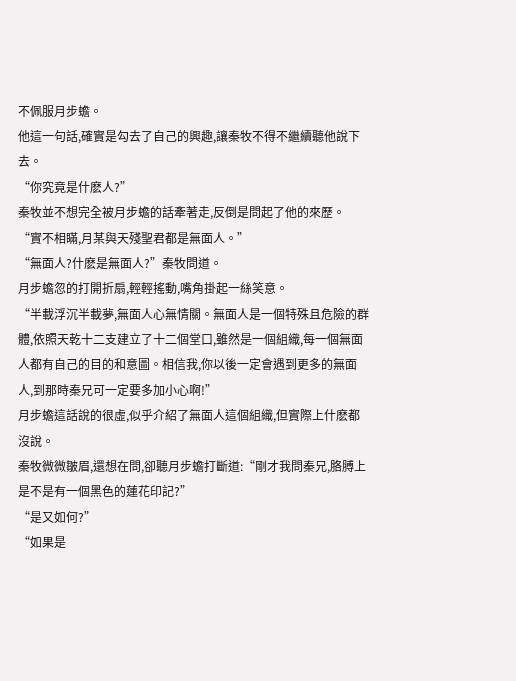不佩服月步蟾。
他這一句話,確實是勾去了自己的興趣,讓秦牧不得不繼續聽他說下去。
“你究竟是什麽人?”
秦牧並不想完全被月步蟾的話牽著走,反倒是問起了他的來歷。
“實不相瞞,月某與天殘聖君都是無面人。”
“無面人?什麽是無面人?”秦牧問道。
月步蟾忽的打開折扇,輕輕搖動,嘴角掛起一絲笑意。
“半載浮沉半載夢,無面人心無情關。無面人是一個特殊且危險的群體,依照天乾十二支建立了十二個堂口,雖然是一個組織,每一個無面人都有自己的目的和意圖。相信我,你以後一定會遇到更多的無面人,到那時秦兄可一定要多加小心啊!”
月步蟾這話說的很虛,似乎介紹了無面人這個組織,但實際上什麽都沒說。
秦牧微微皺眉,還想在問,卻聽月步蟾打斷道:“剛才我問秦兄,胳膊上是不是有一個黑色的蓮花印記?”
“是又如何?”
“如果是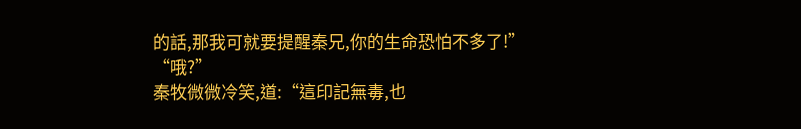的話,那我可就要提醒秦兄,你的生命恐怕不多了!”
“哦?”
秦牧微微冷笑,道:“這印記無毒,也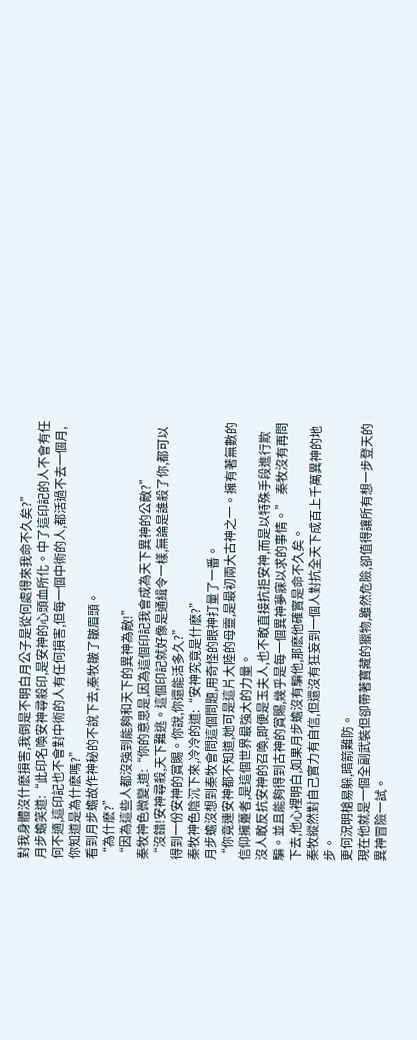對我身體沒什麽損害,我倒是不明白月公子是從何處得來我命不久矣?”
月步蟾笑道:“此印名喚安神尋殺印,是安神的心頭血所化。中了這印記的人不會有任何不適,這印記也不會對中術的人有任何損害,但每一個中術的人,都活過不去一個月,你知道是為什麽嗎?”
看到月步蟾故作神秘的不說下去,秦牧皺了皺眉頭。
“為什麽?”
“因為這些人都沒強到能夠和天下的異神為敵!”
秦牧神色微變,道:“你的意思是,因為這個印記我會成為天下異神的公敵?”
“沒錯!安神尋殺,天下難逃。這個印記就好像是通緝令一樣,無論是誰殺了你,都可以得到一份安神的賞賜。你說,你還能活多久?”
秦牧神色陰沉下來,冷冷的道:“安神究竟是什麽?”
月步蟾沒想到秦牧會問這個問題,用奇怪的眼神打量了一番。
“你竟連安神都不知道,她可是這片大陸的母靈,是最初兩大古神之一。擁有著無數的信仰擁躉者,是這個世界最強大的力量。
沒人敢反抗安神的召喚,即便是玉夫人,也不敢直接抗拒安神,而是以特殊手段進行欺騙。並且能夠得到古神的賞賜,幾乎是每一個異神夢寐以求的事情。” 秦牧沒有再問下去,他心裡明白,如果月步蟾沒有騙他,那麽他確實是命不久矣。
秦牧縱然對自己實力有自信,但還沒有狂妄到一個人對抗全天下成百上千萬異神的地步。
更何況明槍易躲,暗箭難防。
現在他就是一個全副武裝但卻帶著寶藏的獵物,雖然危險,卻值得讓所有想一步登天的異神冒險一試。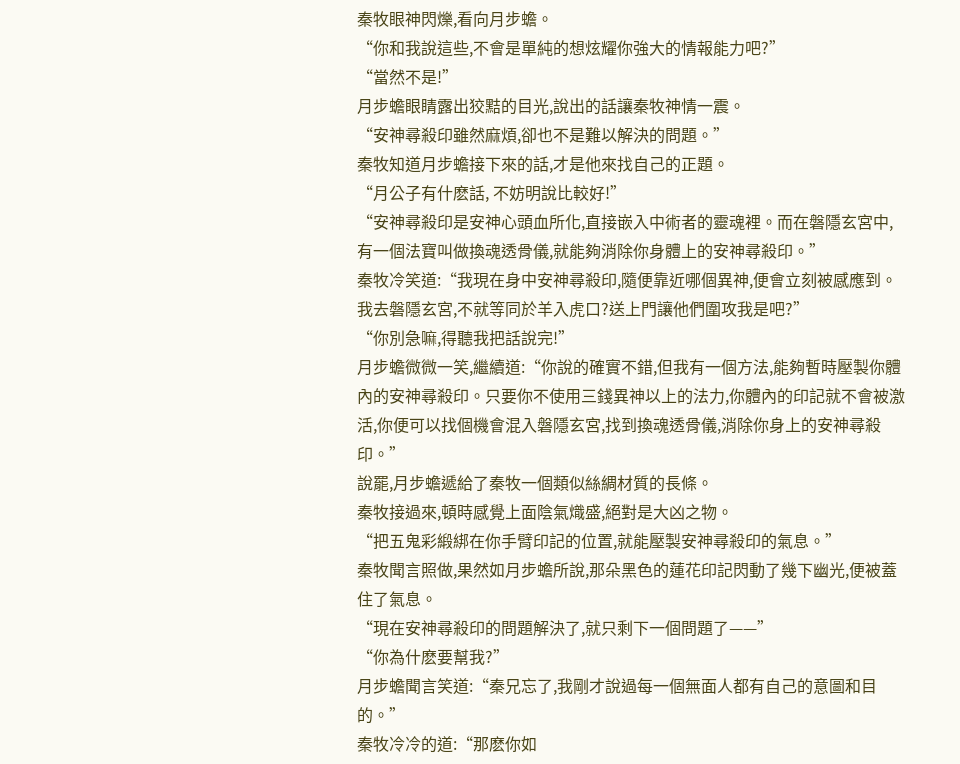秦牧眼神閃爍,看向月步蟾。
“你和我說這些,不會是單純的想炫耀你強大的情報能力吧?”
“當然不是!”
月步蟾眼睛露出狡黠的目光,說出的話讓秦牧神情一震。
“安神尋殺印雖然麻煩,卻也不是難以解決的問題。”
秦牧知道月步蟾接下來的話,才是他來找自己的正題。
“月公子有什麽話, 不妨明說比較好!”
“安神尋殺印是安神心頭血所化,直接嵌入中術者的靈魂裡。而在磐隱玄宮中,有一個法寶叫做換魂透骨儀,就能夠消除你身體上的安神尋殺印。”
秦牧冷笑道:“我現在身中安神尋殺印,隨便靠近哪個異神,便會立刻被感應到。我去磐隱玄宮,不就等同於羊入虎口?送上門讓他們圍攻我是吧?”
“你別急嘛,得聽我把話說完!”
月步蟾微微一笑,繼續道:“你說的確實不錯,但我有一個方法,能夠暫時壓製你體內的安神尋殺印。只要你不使用三錢異神以上的法力,你體內的印記就不會被激活,你便可以找個機會混入磐隱玄宮,找到換魂透骨儀,消除你身上的安神尋殺印。”
說罷,月步蟾遞給了秦牧一個類似絲綢材質的長條。
秦牧接過來,頓時感覺上面陰氣熾盛,絕對是大凶之物。
“把五鬼彩緞綁在你手臂印記的位置,就能壓製安神尋殺印的氣息。”
秦牧聞言照做,果然如月步蟾所說,那朵黑色的蓮花印記閃動了幾下幽光,便被蓋住了氣息。
“現在安神尋殺印的問題解決了,就只剩下一個問題了——”
“你為什麽要幫我?”
月步蟾聞言笑道:“秦兄忘了,我剛才說過每一個無面人都有自己的意圖和目的。”
秦牧冷冷的道:“那麽你如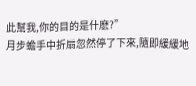此幫我,你的目的是什麽?”
月步蟾手中折扇忽然停了下來,隨即緩緩地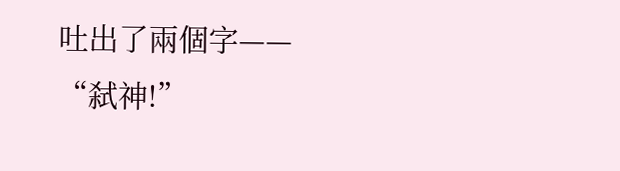吐出了兩個字——
“弑神!”